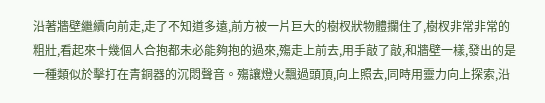沿著牆壁繼續向前走,走了不知道多遠,前方被一片巨大的樹杈狀物體攔住了,樹杈非常非常的粗壯,看起來十幾個人合抱都未必能夠抱的過來,殤走上前去,用手敲了敲,和牆壁一樣,發出的是一種類似於擊打在青銅器的沉悶聲音。殤讓燈火飄過頭頂,向上照去,同時用靈力向上探索,沿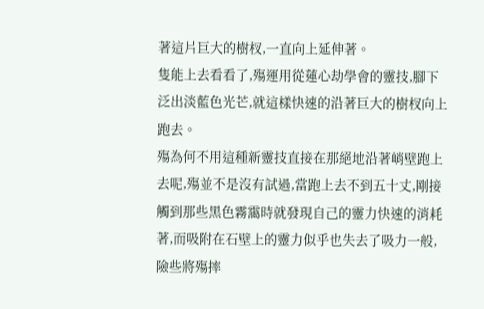著這片巨大的樹杈,一直向上延伸著。
隻能上去看看了,殤運用從蓮心劫學會的靈技,腳下泛出淡藍色光芒,就這樣快速的沿著巨大的樹杈向上跑去。
殤為何不用這種新靈技直接在那絕地沿著峭壁跑上去呢,殤並不是沒有試過,當跑上去不到五十丈,剛接觸到那些黑色霧靄時就發現自己的靈力快速的消耗著,而吸附在石壁上的靈力似乎也失去了吸力一般,險些將殤摔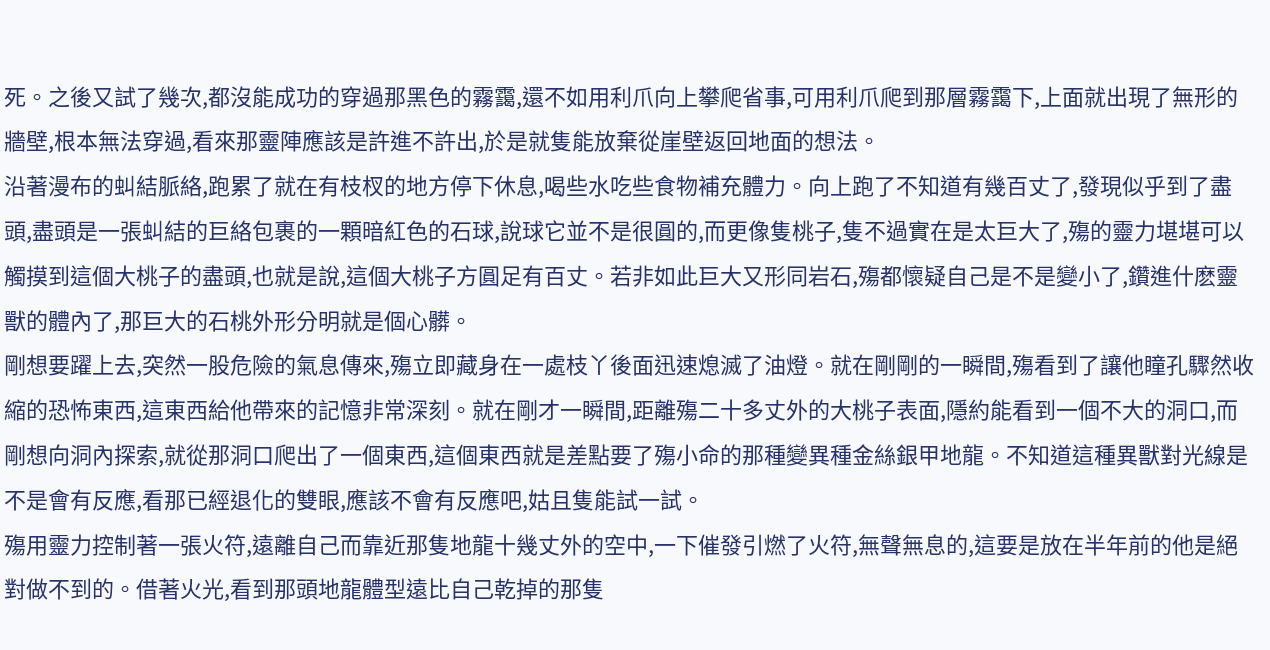死。之後又試了幾次,都沒能成功的穿過那黑色的霧靄,還不如用利爪向上攀爬省事,可用利爪爬到那層霧靄下,上面就出現了無形的牆壁,根本無法穿過,看來那靈陣應該是許進不許出,於是就隻能放棄從崖壁返回地面的想法。
沿著漫布的虯結脈絡,跑累了就在有枝杈的地方停下休息,喝些水吃些食物補充體力。向上跑了不知道有幾百丈了,發現似乎到了盡頭,盡頭是一張虯結的巨絡包裹的一顆暗紅色的石球,說球它並不是很圓的,而更像隻桃子,隻不過實在是太巨大了,殤的靈力堪堪可以觸摸到這個大桃子的盡頭,也就是說,這個大桃子方圓足有百丈。若非如此巨大又形同岩石,殤都懷疑自己是不是變小了,鑽進什麽靈獸的體內了,那巨大的石桃外形分明就是個心髒。
剛想要躍上去,突然一股危險的氣息傳來,殤立即藏身在一處枝丫後面迅速熄滅了油燈。就在剛剛的一瞬間,殤看到了讓他瞳孔驟然收縮的恐怖東西,這東西給他帶來的記憶非常深刻。就在剛才一瞬間,距離殤二十多丈外的大桃子表面,隱約能看到一個不大的洞口,而剛想向洞內探索,就從那洞口爬出了一個東西,這個東西就是差點要了殤小命的那種變異種金絲銀甲地龍。不知道這種異獸對光線是不是會有反應,看那已經退化的雙眼,應該不會有反應吧,姑且隻能試一試。
殤用靈力控制著一張火符,遠離自己而靠近那隻地龍十幾丈外的空中,一下催發引燃了火符,無聲無息的,這要是放在半年前的他是絕對做不到的。借著火光,看到那頭地龍體型遠比自己乾掉的那隻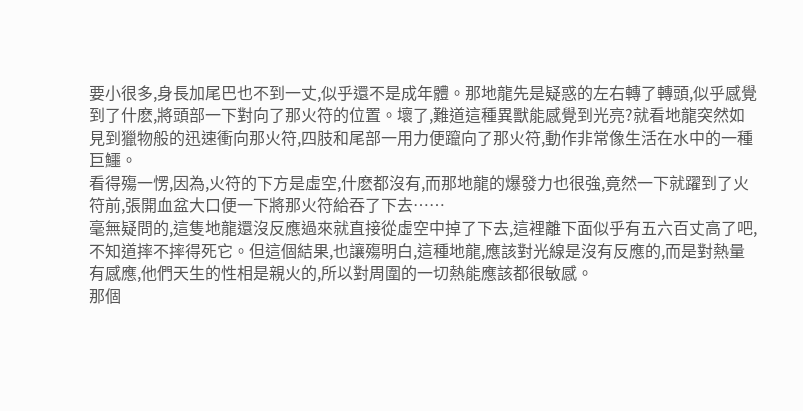要小很多,身長加尾巴也不到一丈,似乎還不是成年體。那地龍先是疑惑的左右轉了轉頭,似乎感覺到了什麽,將頭部一下對向了那火符的位置。壞了,難道這種異獸能感覺到光亮?就看地龍突然如見到獵物般的迅速衝向那火符,四肢和尾部一用力便躥向了那火符,動作非常像生活在水中的一種巨鱷。
看得殤一愣,因為,火符的下方是虛空,什麽都沒有,而那地龍的爆發力也很強,竟然一下就躍到了火符前,張開血盆大口便一下將那火符給吞了下去……
毫無疑問的,這隻地龍還沒反應過來就直接從虛空中掉了下去,這裡離下面似乎有五六百丈高了吧,不知道摔不摔得死它。但這個結果,也讓殤明白,這種地龍,應該對光線是沒有反應的,而是對熱量有感應,他們天生的性相是親火的,所以對周圍的一切熱能應該都很敏感。
那個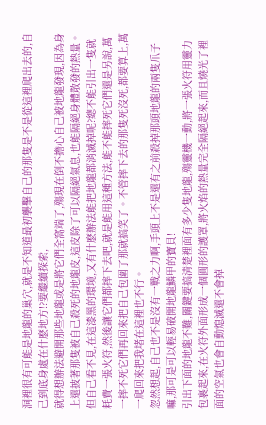洞裡很有可能是地龍的巢穴,就是不知道最初襲擊自己的那隻是不是從這裡爬出去的,自己到底身處在什麽地方!?要繼續探索,
就得想辦法避開那些地龍或是將它們全窩端了,殤現在倒不擔心自己被地龍發現,因為身上還披著那隻被自己殺死的地龍皮,這皮除了可以隔絕氣息,也能隔絕身體散發的熱量。 但自己看不見,在這漆黑的環境,又有什麽辦法能把地龍都消滅掉呢?總不能引出一隻就耗費一張火符,然後讓它們都摔下去吧,就是能用這種方法,能不能摔死它們還是另說,萬一摔不死它們再回來把自己包圍了那就搞笑了。不管摔下去的那隻死沒死,都要算上,萬一爬回來把我堵在這裡也不行。
忽然想起,自己也不是沒有一戰之力啊,手頭上不是還有之前殺掉那頭地龍的兩隻爪子嘛,那可是可以輕易破開地龍鱗甲的寶貝!
引出下面的地龍不難,關鍵要搞清楚裡面有多少隻地龍,殤靈機一動,將一張火符用靈力包裹起來,在火符外面形成一個圓形的護罩,將火焰的熱量完全隔絕起來,而且燒光了裡面的空氣也會自動熄滅還不會掉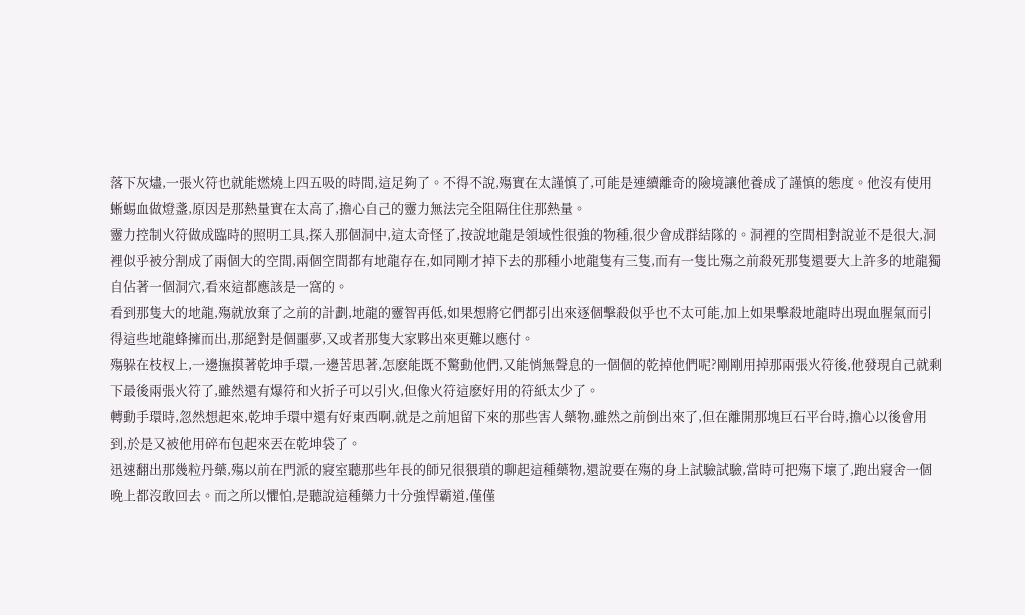落下灰燼,一張火符也就能燃燒上四五吸的時間,這足夠了。不得不說,殤實在太謹慎了,可能是連續離奇的險境讓他養成了謹慎的態度。他沒有使用蜥蜴血做燈盞,原因是那熱量實在太高了,擔心自己的靈力無法完全阻隔住住那熱量。
靈力控制火符做成臨時的照明工具,探入那個洞中,這太奇怪了,按說地龍是領域性很強的物種,很少會成群結隊的。洞裡的空間相對說並不是很大,洞裡似乎被分割成了兩個大的空間,兩個空間都有地龍存在,如同剛才掉下去的那種小地龍隻有三隻,而有一隻比殤之前殺死那隻還要大上許多的地龍獨自佔著一個洞穴,看來這都應該是一窩的。
看到那隻大的地龍,殤就放棄了之前的計劃,地龍的靈智再低,如果想將它們都引出來逐個擊殺似乎也不太可能,加上如果擊殺地龍時出現血腥氣而引得這些地龍蜂擁而出,那絕對是個噩夢,又或者那隻大家夥出來更難以應付。
殤躲在枝杈上,一邊撫摸著乾坤手環,一邊苦思著,怎麽能既不驚動他們,又能悄無聲息的一個個的乾掉他們呢?剛剛用掉那兩張火符後,他發現自己就剩下最後兩張火符了,雖然還有爆符和火折子可以引火,但像火符這麽好用的符紙太少了。
轉動手環時,忽然想起來,乾坤手環中還有好東西啊,就是之前旭留下來的那些害人藥物,雖然之前倒出來了,但在離開那塊巨石平台時,擔心以後會用到,於是又被他用碎布包起來丟在乾坤袋了。
迅速翻出那幾粒丹藥,殤以前在門派的寢室聽那些年長的師兄很猥瑣的聊起這種藥物,還說要在殤的身上試驗試驗,當時可把殤下壞了,跑出寢舍一個晚上都沒敢回去。而之所以懼怕,是聽說這種藥力十分強悍霸道,僅僅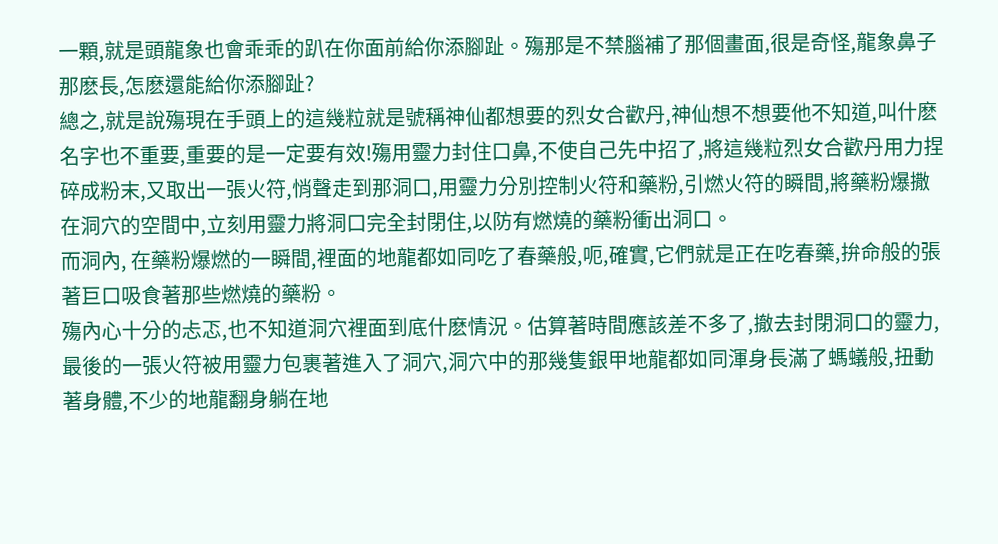一顆,就是頭龍象也會乖乖的趴在你面前給你添腳趾。殤那是不禁腦補了那個畫面,很是奇怪,龍象鼻子那麽長,怎麽還能給你添腳趾?
總之,就是說殤現在手頭上的這幾粒就是號稱神仙都想要的烈女合歡丹,神仙想不想要他不知道,叫什麽名字也不重要,重要的是一定要有效!殤用靈力封住口鼻,不使自己先中招了,將這幾粒烈女合歡丹用力捏碎成粉末,又取出一張火符,悄聲走到那洞口,用靈力分別控制火符和藥粉,引燃火符的瞬間,將藥粉爆撒在洞穴的空間中,立刻用靈力將洞口完全封閉住,以防有燃燒的藥粉衝出洞口。
而洞內, 在藥粉爆燃的一瞬間,裡面的地龍都如同吃了春藥般,呃,確實,它們就是正在吃春藥,拚命般的張著巨口吸食著那些燃燒的藥粉。
殤內心十分的忐忑,也不知道洞穴裡面到底什麽情況。估算著時間應該差不多了,撤去封閉洞口的靈力,最後的一張火符被用靈力包裹著進入了洞穴,洞穴中的那幾隻銀甲地龍都如同渾身長滿了螞蟻般,扭動著身體,不少的地龍翻身躺在地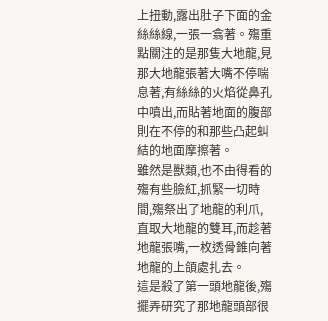上扭動,露出肚子下面的金絲絲線,一張一翕著。殤重點關注的是那隻大地龍,見那大地龍張著大嘴不停喘息著,有絲絲的火焰從鼻孔中噴出,而貼著地面的腹部則在不停的和那些凸起虯結的地面摩擦著。
雖然是獸類,也不由得看的殤有些臉紅,抓緊一切時間,殤祭出了地龍的利爪,直取大地龍的雙耳,而趁著地龍張嘴,一枚透骨錐向著地龍的上頜處扎去。
這是殺了第一頭地龍後,殤擺弄研究了那地龍頭部很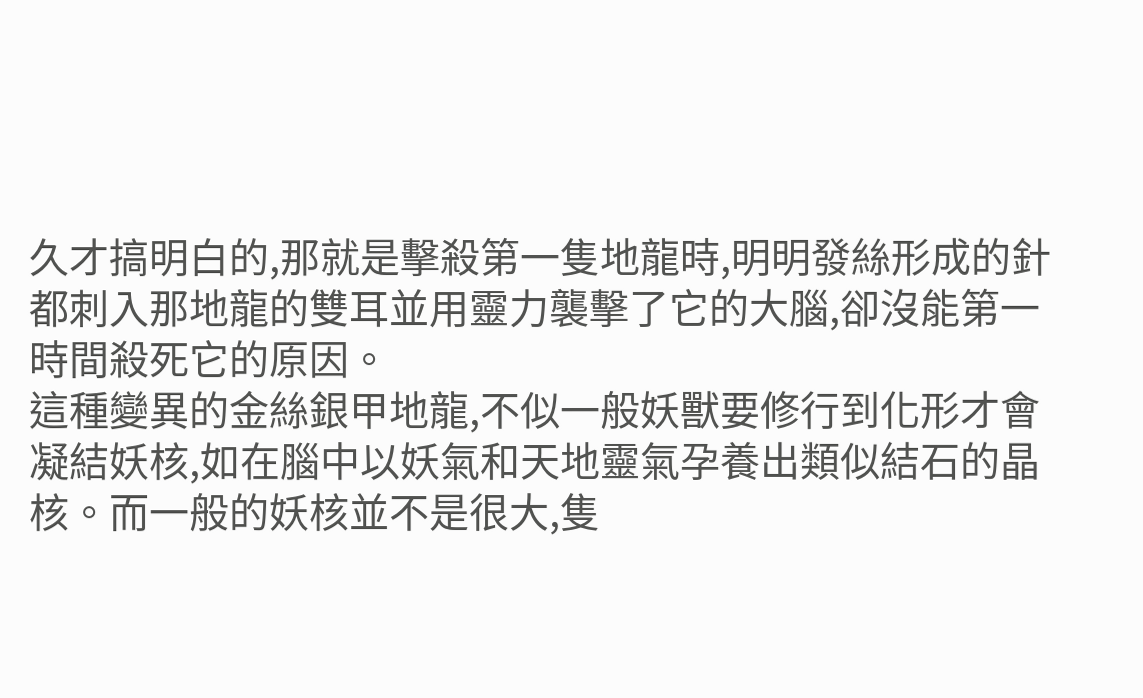久才搞明白的,那就是擊殺第一隻地龍時,明明發絲形成的針都刺入那地龍的雙耳並用靈力襲擊了它的大腦,卻沒能第一時間殺死它的原因。
這種變異的金絲銀甲地龍,不似一般妖獸要修行到化形才會凝結妖核,如在腦中以妖氣和天地靈氣孕養出類似結石的晶核。而一般的妖核並不是很大,隻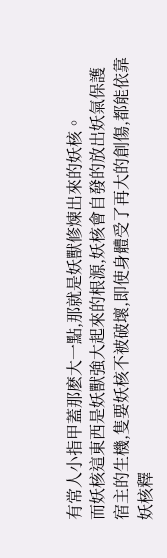有常人小指甲蓋那麽大一點,那就是妖獸修煉出來的妖核。
而妖核這東西是妖獸強大起來的根源,妖核會自發的放出妖氣保護宿主的生機,隻要妖核不被破壞,即使身體受了再大的創傷,都能依靠妖核釋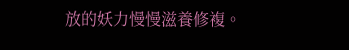放的妖力慢慢滋養修複。